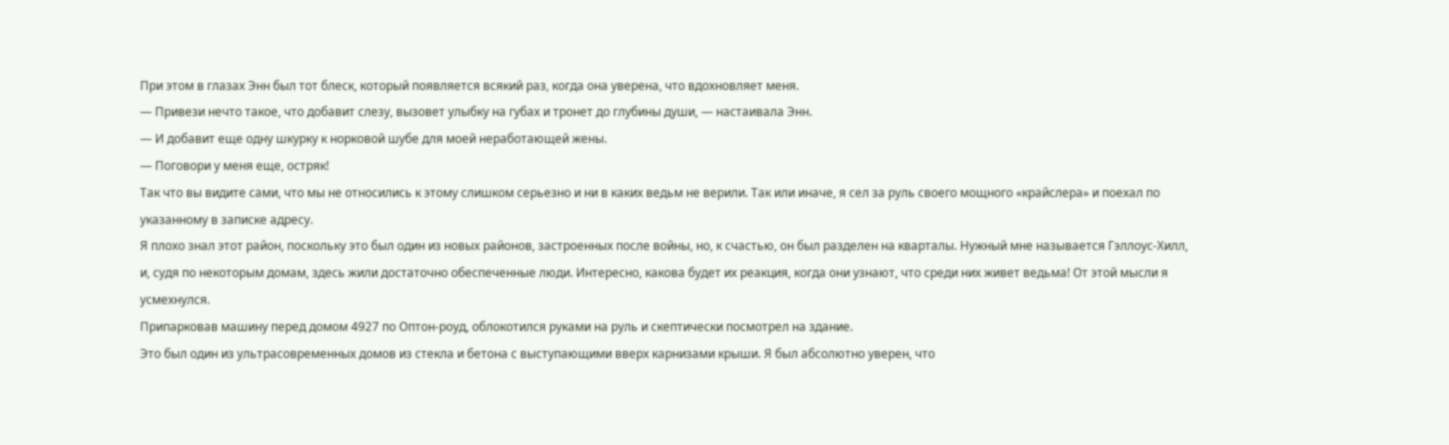При этом в глазах Энн был тот блеск, который появляется всякий раз, когда она уверена, что вдохновляет меня.
— Привези нечто такое, что добавит слезу, вызовет улыбку на губах и тронет до глубины души, — настаивала Энн.
— И добавит еще одну шкурку к норковой шубе для моей неработающей жены.
— Поговори у меня еще, остряк!
Так что вы видите сами, что мы не относились к этому слишком серьезно и ни в каких ведьм не верили. Так или иначе, я сел за руль своего мощного «крайслера» и поехал по указанному в записке адресу.
Я плохо знал этот район, поскольку это был один из новых районов, застроенных после войны, но, к счастью, он был разделен на кварталы. Нужный мне называется Гэллоус-Хилл, и, судя по некоторым домам, здесь жили достаточно обеспеченные люди. Интересно, какова будет их реакция, когда они узнают, что среди них живет ведьма! От этой мысли я усмехнулся.
Припарковав машину перед домом 4927 по Оптон-роуд, облокотился руками на руль и скептически посмотрел на здание.
Это был один из ультрасовременных домов из стекла и бетона с выступающими вверх карнизами крыши. Я был абсолютно уверен, что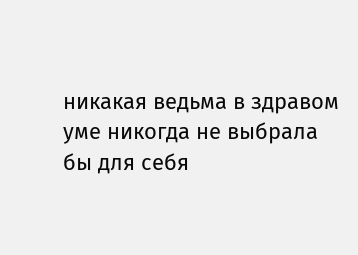никакая ведьма в здравом уме никогда не выбрала бы для себя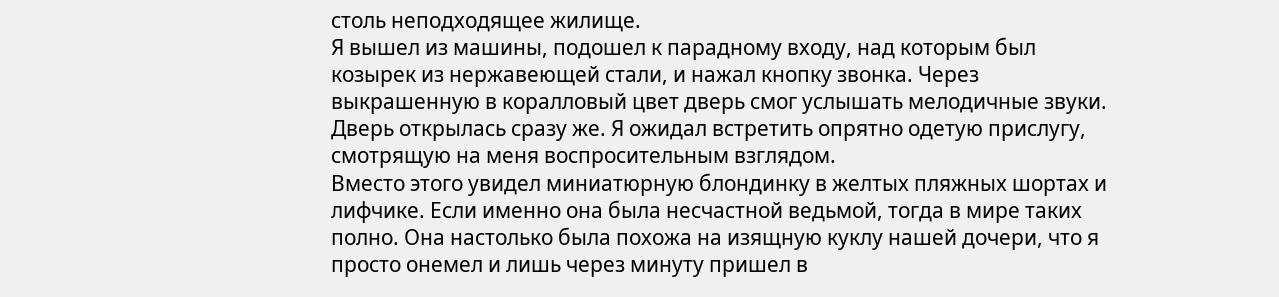столь неподходящее жилище.
Я вышел из машины, подошел к парадному входу, над которым был козырек из нержавеющей стали, и нажал кнопку звонка. Через выкрашенную в коралловый цвет дверь смог услышать мелодичные звуки.
Дверь открылась сразу же. Я ожидал встретить опрятно одетую прислугу, смотрящую на меня воспросительным взглядом.
Вместо этого увидел миниатюрную блондинку в желтых пляжных шортах и лифчике. Если именно она была несчастной ведьмой, тогда в мире таких полно. Она настолько была похожа на изящную куклу нашей дочери, что я просто онемел и лишь через минуту пришел в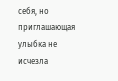себя, но приглашающая улыбка не исчезла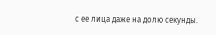с ее лица даже на долю секунды.